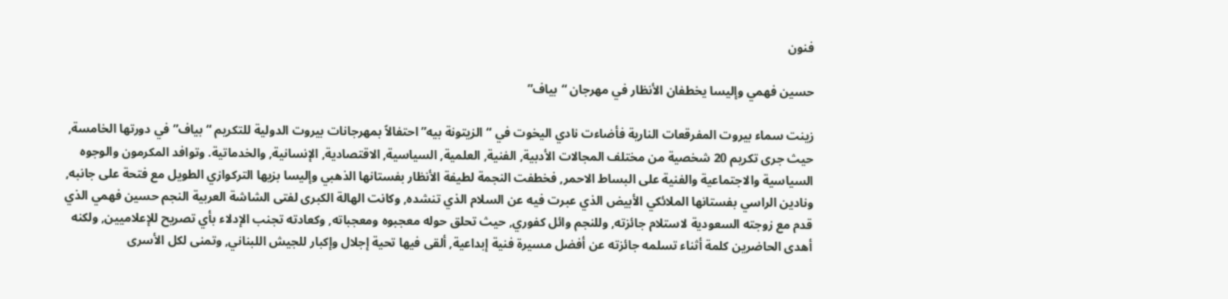فنون

حسين فهمي وإليسا يخطفان الأنظار في مهرجان “بياف”

زينت سماء بيروت المفرقعات النارية فأضاءت نادي اليخوت في “الزيتونة بيه” احتفالاً بمهرجانات بيروت الدولية للتكريم “بياف” في دورتها الخامسة, حيث جرى تكريم 20 شخصية من مختلف المجالات الأدبية, الفنية, العلمية, السياسية, الاقتصادية, الإنسانية, والخدماتية. وتوافد المكرمون والوجوه السياسية والاجتماعية والفنية على البساط الاحمر, فخطفت النجمة لطيفة الأنظار بفستانها الذهبي وإليسا بزيها التركوازي الطويل مع فتحة على جانبه, ونادين الراسي بفستانها الملائكي الأبيض الذي عبرت فيه عن السلام الذي تنشده, وكانت الهالة الكبرى لفتى الشاشة العربية النجم حسين فهمي الذي قدم مع زوجته السعودية لاستلام جائزته, وللنجم وائل كفوري, حيث تحلق حوله معجبوه ومعجباته, وكعادته تجنب الإدلاء بأي تصريح للإعلاميين, ولكنه أهدى الحاضرين كلمة أثناء تسلمه جائزته عن أفضل مسيرة فنية إبداعية, ألقى فيها تحية إجلال وإكبار للجيش اللبناني, وتمنى لكل الأسرى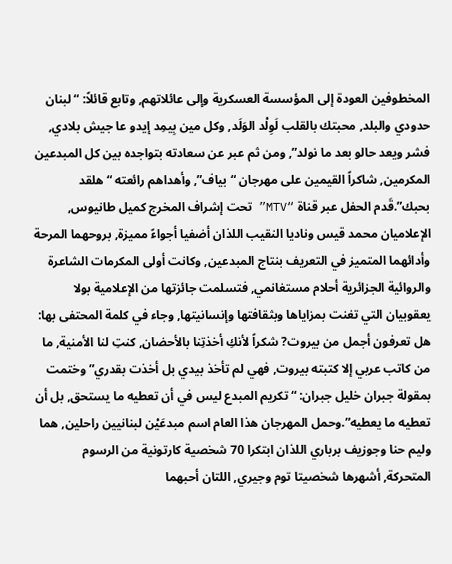المخطوفين العودة إلى المؤسسة العسكرية وإلى عائلاتهم, وتابع قائلاً: “لبنان حدودي والبلد, محبتك بالقلب لَوِلْد الوَلَد, وكل مين بِيمِد إيدو عا جيش بلادي, فشر ويعد حالو بعد ما نولد”, ومن ثم عبر عن سعادته بتواجده بين كل المبدعين المكرمين, شاكراً القيمين على مهرجان “بياف”, وأهداهم رائعته “هلقد بحبك”.قَدم الحفل عبر قناة “MTV” تحت إشراف المخرج كميل طانيوس, الإعلاميان محمد قيس وناديا النقيب اللذان أضفيا أجواءً مميزة, بروحهما المرحة وأدائهما المتميز في التعريف بنتاج المبدعين, وكانت أولى المكرمات الشاعرة والروائية الجزائرية أحلام مستغانمي, فتسلمت جائزتها من الإعلامية بولا يعقوبيان التي تغنت بمزاياها وبثقافتها وإنسانيتها, وجاء في كلمة المحتفى بها: هل تعرفون أجمل من بيروت? شكراً لأنكِ أخذتِنا بالأحضان, كنتِ لنا الأمنية, ما من كاتب عربي إلا كتبته بيروت, فهي لم تأخذ بيدي بل أخذت بقدري” وختمت بمقولة جبران خليل جبران: “تكريم المبدع ليس في أن تعطيه ما يستحق, بل أن تعطيه ما يعطيه”.وحمل المهرجان هذا العام اسم مبدعَيْن لبنانيين راحلين, هما وليم حنا وجوزيف برباري اللذان ابتكرا 70 شخصية كارتونية من الرسوم المتحركة, أشهرها شخصيتا توم وجيري, اللتان أحبهما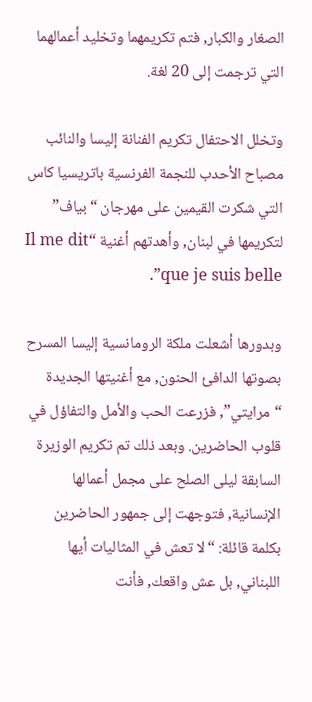الصغار والكبار, فتم تكريمهما وتخليد أعمالهما التي ترجمت إلى 20 لغة.

وتخلل الاحتفال تكريم الفنانة إليسا والنائب مصباح الأحدب للنجمة الفرنسية باتريسيا كاس التي شكرت القيمين على مهرجان “بياف” لتكريمها في لبنان, وأهدتهم أغنية “Il me dit que je suis belle”.

وبدورها أشعلت ملكة الرومانسية إليسا المسرح بصوتها الدافئ الحنون, مع أغنيتها الجديدة “مرايتي”, فزرعت الحب والأمل والتفاؤل في قلوب الحاضرين. وبعد ذلك تم تكريم الوزيرة السابقة ليلى الصلح على مجمل أعمالها الإنسانية, فتوجهت إلى جمهور الحاضرين بكلمة قائلة: “لا تعش في المثاليات أيها اللبناني, بل عش واقعك, فأنت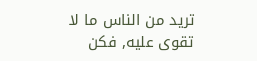تريد من الناس ما لا تقوى عليه, فكن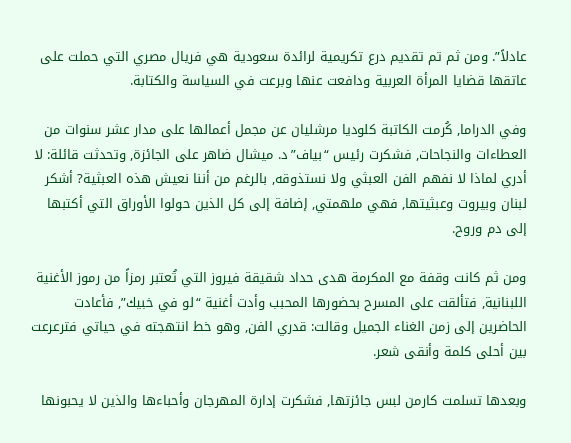عادلاً”. ومن ثم تم تقديم درع تكريمية لرائدة سعودية هي فريال مصري التي حملت على عاتقها قضايا المرأة العربية ودافعت عنها وبرعت في السياسة والكتابة.

وفي الدراما, كُرمت الكاتبة كلوديا مرشليان عن مجمل أعمالها على مدار عشر سنوات من العطاءات والنجاحات, فشكرت رئيس “بياف”د. ميشال ضاهر على الجائزة, وتحدثت قائلة: لا أدري لماذا لا نفهم الفن العبثي ولا نستذوقه, بالرغم من أننا نعيش هذه العبثية? أشكر لبنان وبيروت وعبثيتها, فهي ملهمتي, إضافة إلى كل الذين حولوا الأوراق التي أكتبها إلى دم وروح.

ومن ثم كانت وقفة مع المكرمة هدى حداد شقيقة فيروز التي تُعتبر رمزاً من رموز الأغنية اللبنانية, فتألقت على المسرح بحضورها المحبب وأدت أغنية “لو في خبيك”, فأعادت الحاضرين إلى زمن الغناء الجميل وقالت: قدري الفن, وهو خط انتهجته في حياتي فترعرعت بين أحلى كلمة وأنقى شعر.

وبعدها تسلمت كارمن لبس جائزتها, فشكرت إدارة المهرجان وأحباءها والذين لا يحبونها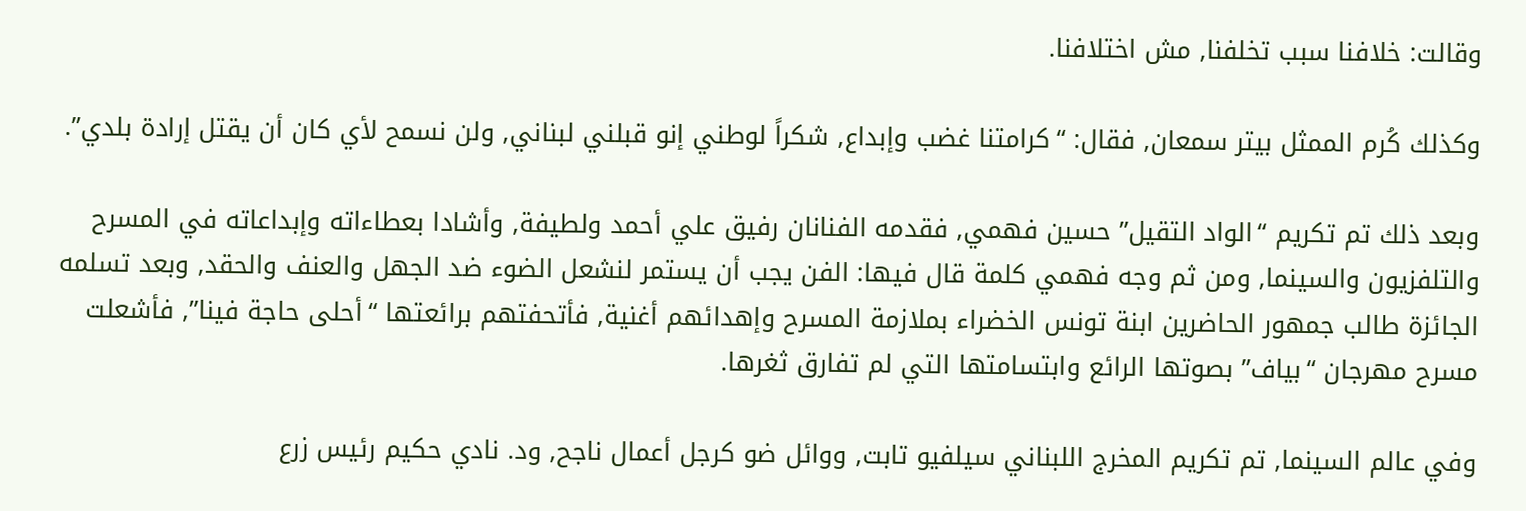وقالت: خلافنا سبب تخلفنا, مش اختلافنا.

وكذلك كُرم الممثل بيتر سمعان, فقال: “كرامتنا غضب وإبداع, شكراً لوطني إنو قبلني لبناني, ولن نسمح لأي كان أن يقتل إرادة بلدي”.

وبعد ذلك تم تكريم “الواد التقيل” حسين فهمي, فقدمه الفنانان رفيق علي أحمد ولطيفة, وأشادا بعطاءاته وإبداعاته في المسرح والتلفزيون والسينما, ومن ثم وجه فهمي كلمة قال فيها: الفن يجب أن يستمر لنشعل الضوء ضد الجهل والعنف والحقد, وبعد تسلمه الجائزة طالب جمهور الحاضرين ابنة تونس الخضراء بملازمة المسرح وإهدائهم أغنية, فأتحفتهم برائعتها “أحلى حاجة فينا”, فأشعلت مسرح مهرجان “بياف” بصوتها الرائع وابتسامتها التي لم تفارق ثغرها.

وفي عالم السينما, تم تكريم المخرج اللبناني سيلفيو تابت, ووائل ضو كرجل أعمال ناجح, ود. نادي حكيم رئيس زرع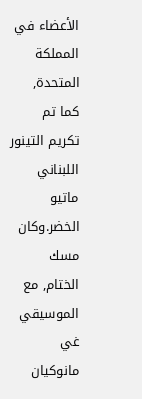الأعضاء في المملكة المتحدة, كما تم تكريم التينور اللبناني ماتيو الخضر.وكان مسك الختام, مع الموسيقي غي مانوكيان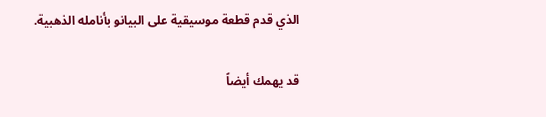الذي قدم قطعة موسيقية على البيانو بأنامله الذهبية.

قد يهمك أيضاً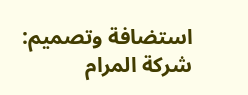استضافة وتصميم: شركة المرام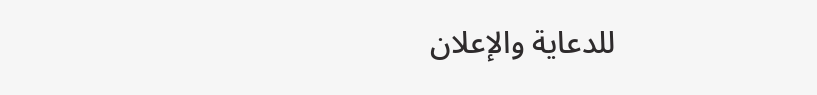للدعاية والإعلان